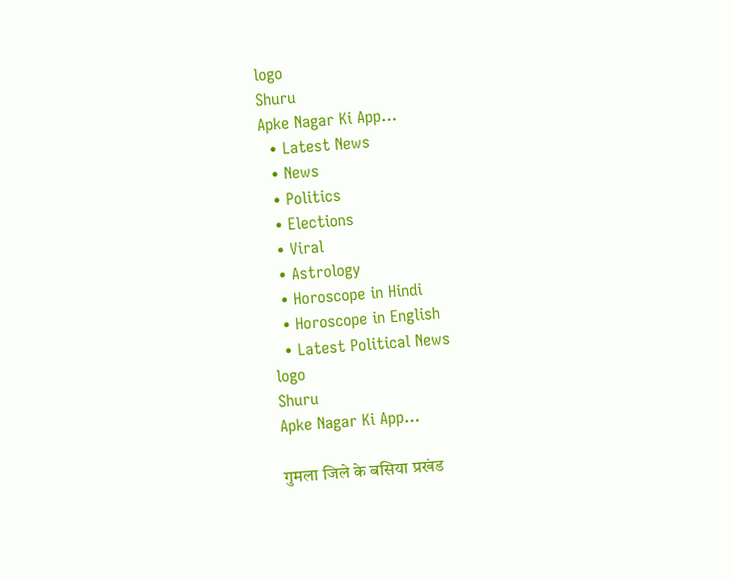logo
Shuru
Apke Nagar Ki App…
  • Latest News
  • News
  • Politics
  • Elections
  • Viral
  • Astrology
  • Horoscope in Hindi
  • Horoscope in English
  • Latest Political News
logo
Shuru
Apke Nagar Ki App…

गुमला जिले के बसिया प्रखंड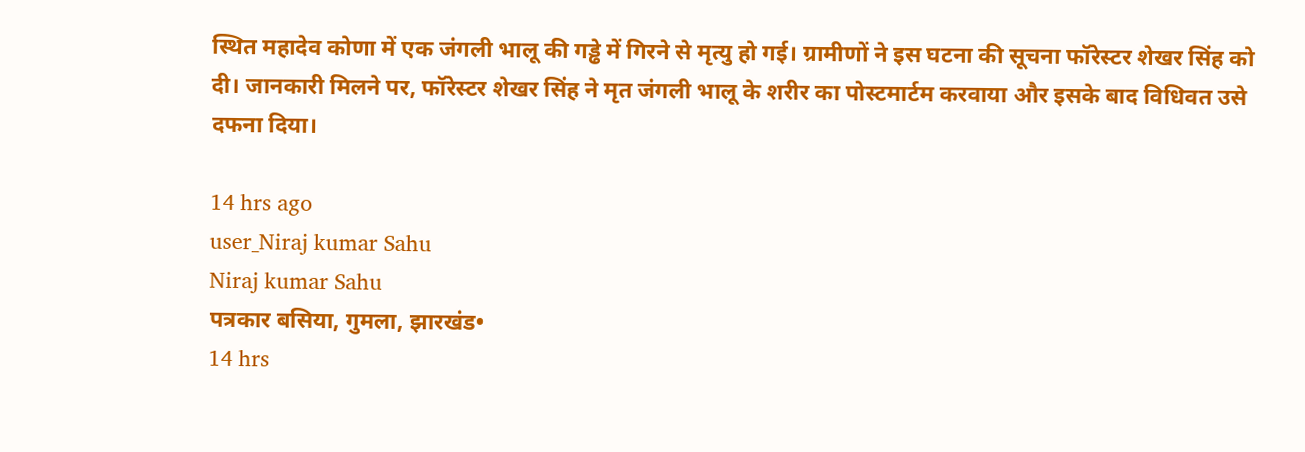स्थित महादेव कोणा में एक जंगली भालू की गड्ढे में गिरने से मृत्यु हो गई। ग्रामीणों ने इस घटना की सूचना फॉरेस्टर शेखर सिंह को दी। जानकारी मिलने पर, फॉरेस्टर शेखर सिंह ने मृत जंगली भालू के शरीर का पोस्टमार्टम करवाया और इसके बाद विधिवत उसे दफना दिया।

14 hrs ago
user_Niraj kumar Sahu
Niraj kumar Sahu
पत्रकार बसिया, गुमला, झारखंड•
14 hrs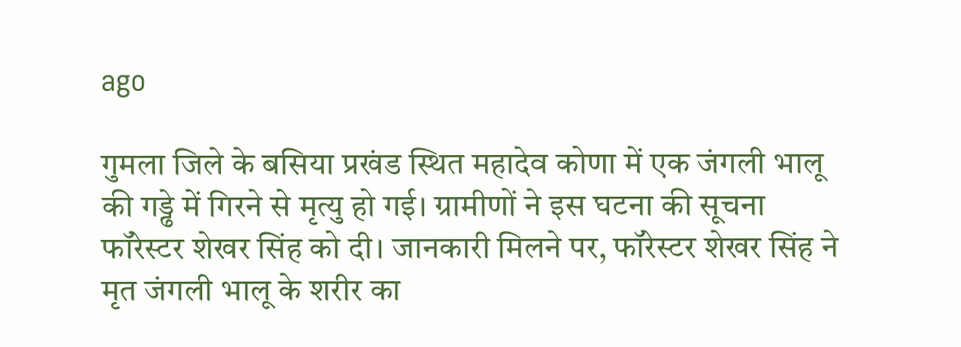ago

गुमला जिले के बसिया प्रखंड स्थित महादेव कोणा में एक जंगली भालू की गड्ढे में गिरने से मृत्यु हो गई। ग्रामीणों ने इस घटना की सूचना फॉरेस्टर शेखर सिंह को दी। जानकारी मिलने पर, फॉरेस्टर शेखर सिंह ने मृत जंगली भालू के शरीर का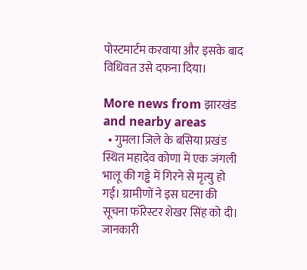पोस्टमार्टम करवाया और इसके बाद विधिवत उसे दफना दिया।

More news from झारखंड and nearby areas
  • गुमला जिले के बसिया प्रखंड स्थित महादेव कोणा में एक जंगली भालू की गड्ढे में गिरने से मृत्यु हो गई। ग्रामीणों ने इस घटना की सूचना फॉरेस्टर शेखर सिंह को दी। जानकारी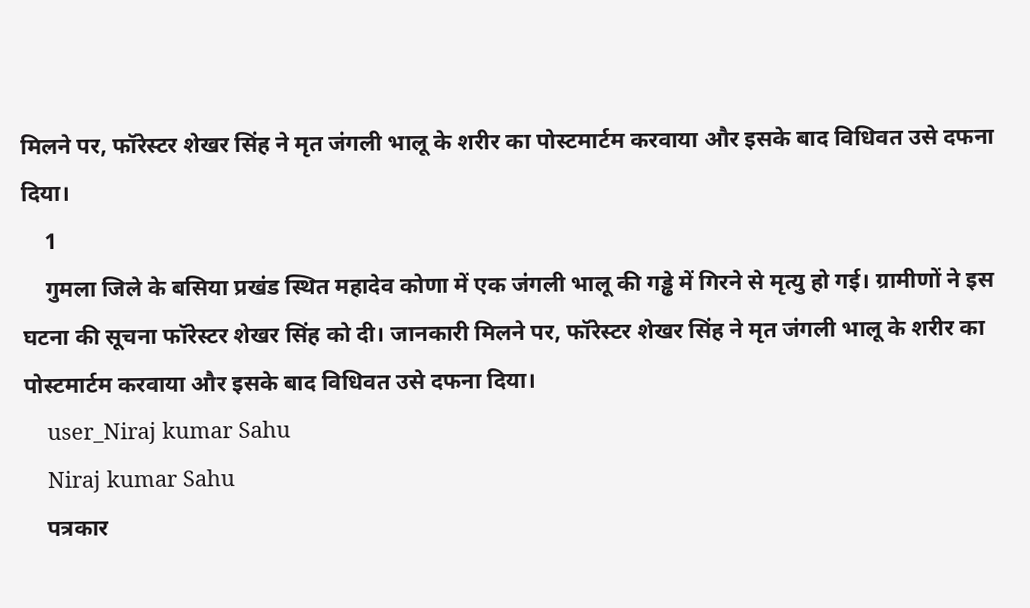मिलने पर, फॉरेस्टर शेखर सिंह ने मृत जंगली भालू के शरीर का पोस्टमार्टम करवाया और इसके बाद विधिवत उसे दफना दिया।
    1
    गुमला जिले के बसिया प्रखंड स्थित महादेव कोणा में एक जंगली भालू की गड्ढे में गिरने से मृत्यु हो गई। ग्रामीणों ने इस घटना की सूचना फॉरेस्टर शेखर सिंह को दी। जानकारी मिलने पर, फॉरेस्टर शेखर सिंह ने मृत जंगली भालू के शरीर का पोस्टमार्टम करवाया और इसके बाद विधिवत उसे दफना दिया।
    user_Niraj kumar Sahu
    Niraj kumar Sahu
    पत्रकार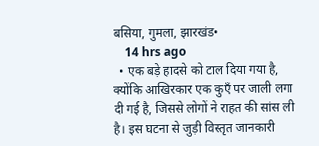बसिया, गुमला, झारखंड•
    14 hrs ago
  • एक बड़े हादसे को टाल दिया गया है, क्योंकि आखिरकार एक कुएँ पर जाली लगा दी गई है, जिससे लोगों ने राहत की सांस ली है। इस घटना से जुड़ी विस्तृत जानकारी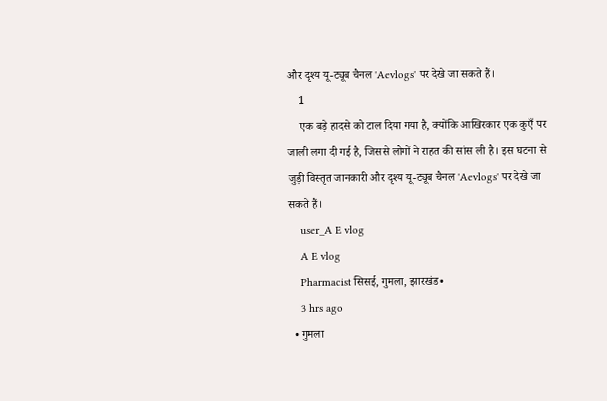और दृश्य यू-ट्यूब चैनल 'Aevlogs' पर देखे जा सकते हैं।
    1
    एक बड़े हादसे को टाल दिया गया है, क्योंकि आखिरकार एक कुएँ पर जाली लगा दी गई है, जिससे लोगों ने राहत की सांस ली है। इस घटना से जुड़ी विस्तृत जानकारी और दृश्य यू-ट्यूब चैनल 'Aevlogs' पर देखे जा सकते हैं।
    user_A E vlog
    A E vlog
    Pharmacist सिसई, गुमला, झारखंड•
    3 hrs ago
  • गुमला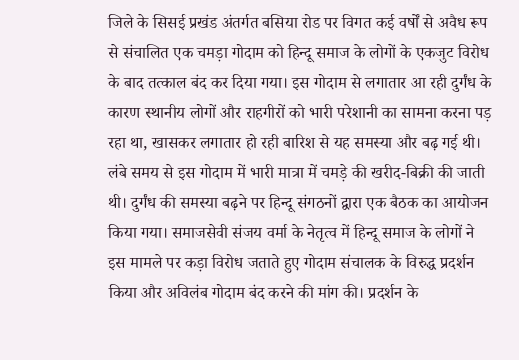जिले के सिसई प्रखंड अंतर्गत बसिया रोड पर विगत कई वर्षों से अवैध रूप से संचालित एक चमड़ा गोदाम को हिन्दू समाज के लोगों के एकजुट विरोध के बाद तत्काल बंद कर दिया गया। इस गोदाम से लगातार आ रही दुर्गंध के कारण स्थानीय लोगों और राहगीरों को भारी परेशानी का सामना करना पड़ रहा था, खासकर लगातार हो रही बारिश से यह समस्या और बढ़ गई थी। लंबे समय से इस गोदाम में भारी मात्रा में चमड़े की खरीद-बिक्री की जाती थी। दुर्गंध की समस्या बढ़ने पर हिन्दू संगठनों द्वारा एक बैठक का आयोजन किया गया। समाजसेवी संजय वर्मा के नेतृत्व में हिन्दू समाज के लोगों ने इस मामले पर कड़ा विरोध जताते हुए गोदाम संचालक के विरुद्ध प्रदर्शन किया और अविलंब गोदाम बंद करने की मांग की। प्रदर्शन के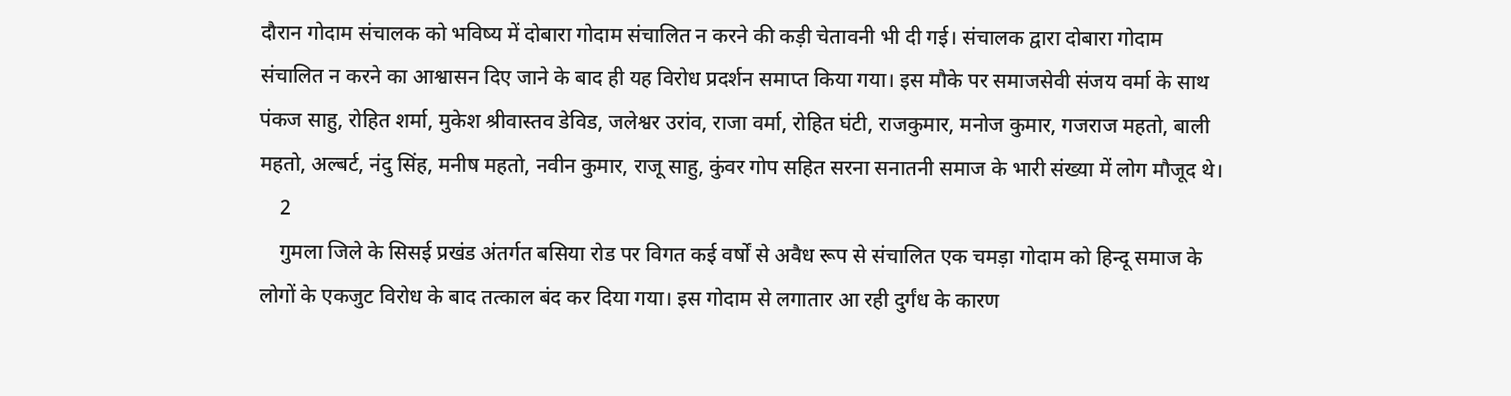दौरान गोदाम संचालक को भविष्य में दोबारा गोदाम संचालित न करने की कड़ी चेतावनी भी दी गई। संचालक द्वारा दोबारा गोदाम संचालित न करने का आश्वासन दिए जाने के बाद ही यह विरोध प्रदर्शन समाप्त किया गया। इस मौके पर समाजसेवी संजय वर्मा के साथ पंकज साहु, रोहित शर्मा, मुकेश श्रीवास्तव डेविड, जलेश्वर उरांव, राजा वर्मा, रोहित घंटी, राजकुमार, मनोज कुमार, गजराज महतो, बाली महतो, अल्बर्ट, नंदु सिंह, मनीष महतो, नवीन कुमार, राजू साहु, कुंवर गोप सहित सरना सनातनी समाज के भारी संख्या में लोग मौजूद थे।
    2
    गुमला जिले के सिसई प्रखंड अंतर्गत बसिया रोड पर विगत कई वर्षों से अवैध रूप से संचालित एक चमड़ा गोदाम को हिन्दू समाज के लोगों के एकजुट विरोध के बाद तत्काल बंद कर दिया गया। इस गोदाम से लगातार आ रही दुर्गंध के कारण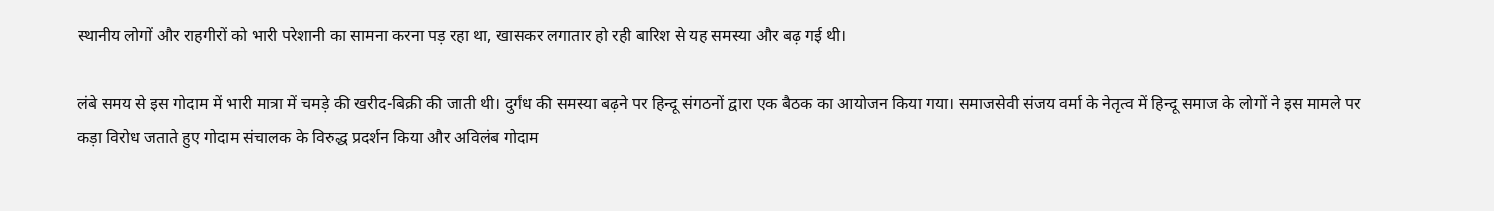स्थानीय लोगों और राहगीरों को भारी परेशानी का सामना करना पड़ रहा था, खासकर लगातार हो रही बारिश से यह समस्या और बढ़ गई थी।

लंबे समय से इस गोदाम में भारी मात्रा में चमड़े की खरीद-बिक्री की जाती थी। दुर्गंध की समस्या बढ़ने पर हिन्दू संगठनों द्वारा एक बैठक का आयोजन किया गया। समाजसेवी संजय वर्मा के नेतृत्व में हिन्दू समाज के लोगों ने इस मामले पर कड़ा विरोध जताते हुए गोदाम संचालक के विरुद्ध प्रदर्शन किया और अविलंब गोदाम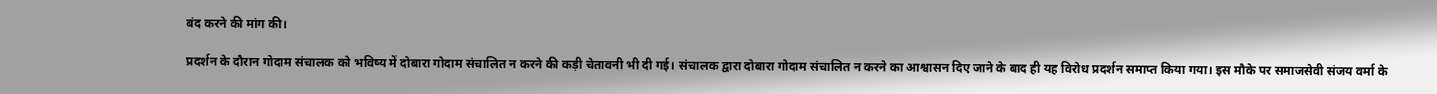बंद करने की मांग की।

प्रदर्शन के दौरान गोदाम संचालक को भविष्य में दोबारा गोदाम संचालित न करने की कड़ी चेतावनी भी दी गई। संचालक द्वारा दोबारा गोदाम संचालित न करने का आश्वासन दिए जाने के बाद ही यह विरोध प्रदर्शन समाप्त किया गया। इस मौके पर समाजसेवी संजय वर्मा के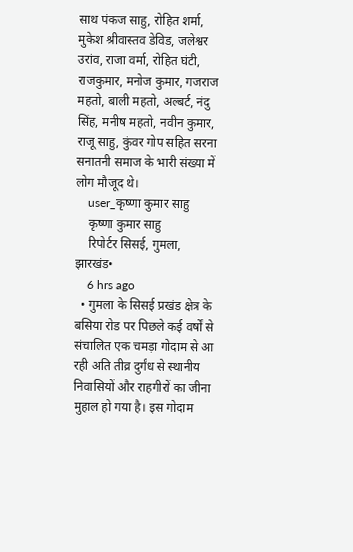साथ पंकज साहु, रोहित शर्मा, मुकेश श्रीवास्तव डेविड, जलेश्वर उरांव, राजा वर्मा, रोहित घंटी, राजकुमार, मनोज कुमार, गजराज महतो, बाली महतो, अल्बर्ट, नंदु सिंह, मनीष महतो, नवीन कुमार, राजू साहु, कुंवर गोप सहित सरना सनातनी समाज के भारी संख्या में लोग मौजूद थे।
    user_कृष्णा कुमार साहु
    कृष्णा कुमार साहु
    रिपोर्टर सिसई, गुमला, झारखंड•
    6 hrs ago
  • गुमला के सिसई प्रखंड क्षेत्र के बसिया रोड पर पिछले कई वर्षों से संचालित एक चमड़ा गोदाम से आ रही अति तीव्र दुर्गंध से स्थानीय निवासियों और राहगीरों का जीना मुहाल हो गया है। इस गोदाम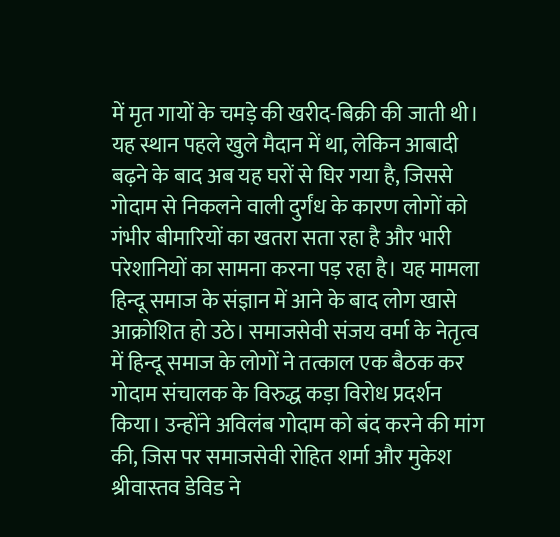में मृत गायों के चमड़े की खरीद-बिक्री की जाती थी। यह स्थान पहले खुले मैदान में था, लेकिन आबादी बढ़ने के बाद अब यह घरों से घिर गया है, जिससे गोदाम से निकलने वाली दुर्गंध के कारण लोगों को गंभीर बीमारियों का खतरा सता रहा है और भारी परेशानियों का सामना करना पड़ रहा है। यह मामला हिन्दू समाज के संज्ञान में आने के बाद लोग खासे आक्रोशित हो उठे। समाजसेवी संजय वर्मा के नेतृत्व में हिन्दू समाज के लोगों ने तत्काल एक बैठक कर गोदाम संचालक के विरुद्ध कड़ा विरोध प्रदर्शन किया। उन्होंने अविलंब गोदाम को बंद करने की मांग की, जिस पर समाजसेवी रोहित शर्मा और मुकेश श्रीवास्तव डेविड ने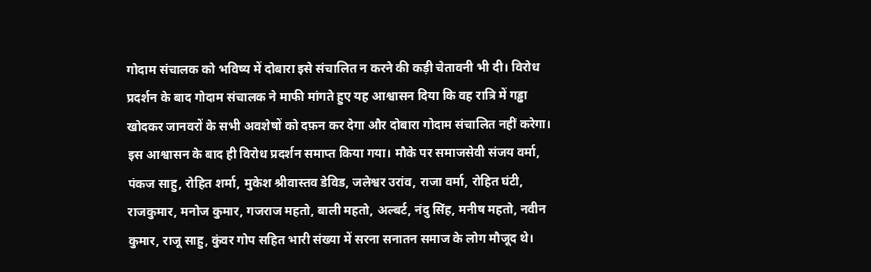गोदाम संचालक को भविष्य में दोबारा इसे संचालित न करने की कड़ी चेतावनी भी दी। विरोध प्रदर्शन के बाद गोदाम संचालक ने माफी मांगते हुए यह आश्वासन दिया कि वह रात्रि में गड्ढा खोदकर जानवरों के सभी अवशेषों को दफ़न कर देगा और दोबारा गोदाम संचालित नहीं करेगा। इस आश्वासन के बाद ही विरोध प्रदर्शन समाप्त किया गया। मौके पर समाजसेवी संजय वर्मा, पंकज साहु, रोहित शर्मा, मुकेश श्रीवास्तव डेविड, जलेश्वर उरांव, राजा वर्मा, रोहित घंटी, राजकुमार, मनोज कुमार, गजराज महतो, बाली महतो, अल्बर्ट, नंदु सिंह, मनीष महतो, नवीन कुमार, राजू साहु, कुंवर गोप सहित भारी संख्या में सरना सनातन समाज के लोग मौजूद थे।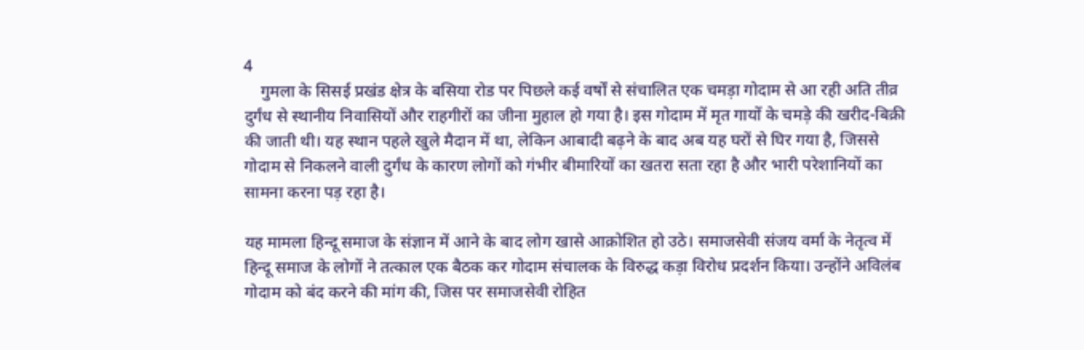4
    गुमला के सिसई प्रखंड क्षेत्र के बसिया रोड पर पिछले कई वर्षों से संचालित एक चमड़ा गोदाम से आ रही अति तीव्र दुर्गंध से स्थानीय निवासियों और राहगीरों का जीना मुहाल हो गया है। इस गोदाम में मृत गायों के चमड़े की खरीद-बिक्री की जाती थी। यह स्थान पहले खुले मैदान में था, लेकिन आबादी बढ़ने के बाद अब यह घरों से घिर गया है, जिससे गोदाम से निकलने वाली दुर्गंध के कारण लोगों को गंभीर बीमारियों का खतरा सता रहा है और भारी परेशानियों का सामना करना पड़ रहा है।

यह मामला हिन्दू समाज के संज्ञान में आने के बाद लोग खासे आक्रोशित हो उठे। समाजसेवी संजय वर्मा के नेतृत्व में हिन्दू समाज के लोगों ने तत्काल एक बैठक कर गोदाम संचालक के विरुद्ध कड़ा विरोध प्रदर्शन किया। उन्होंने अविलंब गोदाम को बंद करने की मांग की, जिस पर समाजसेवी रोहित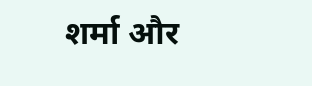शर्मा और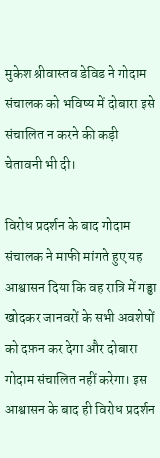मुकेश श्रीवास्तव डेविड ने गोदाम संचालक को भविष्य में दोबारा इसे संचालित न करने की कड़ी चेतावनी भी दी।

विरोध प्रदर्शन के बाद गोदाम संचालक ने माफी मांगते हुए यह आश्वासन दिया कि वह रात्रि में गड्ढा खोदकर जानवरों के सभी अवशेषों को दफ़न कर देगा और दोबारा गोदाम संचालित नहीं करेगा। इस आश्वासन के बाद ही विरोध प्रदर्शन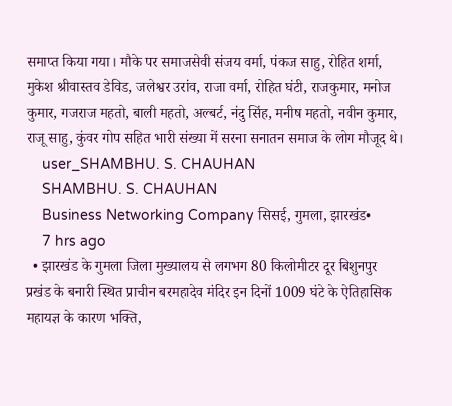समाप्त किया गया। मौके पर समाजसेवी संजय वर्मा, पंकज साहु, रोहित शर्मा, मुकेश श्रीवास्तव डेविड, जलेश्वर उरांव, राजा वर्मा, रोहित घंटी, राजकुमार, मनोज कुमार, गजराज महतो, बाली महतो, अल्बर्ट, नंदु सिंह, मनीष महतो, नवीन कुमार, राजू साहु, कुंवर गोप सहित भारी संख्या में सरना सनातन समाज के लोग मौजूद थे।
    user_SHAMBHU. S. CHAUHAN
    SHAMBHU. S. CHAUHAN
    Business Networking Company सिसई, गुमला, झारखंड•
    7 hrs ago
  • झारखंड के गुमला जिला मुख्यालय से लगभग 80 किलोमीटर दूर बिशुनपुर प्रखंड के बनारी स्थित प्राचीन बरमहादेव मंदिर इन दिनों 1009 घंटे के ऐतिहासिक महायज्ञ के कारण भक्ति,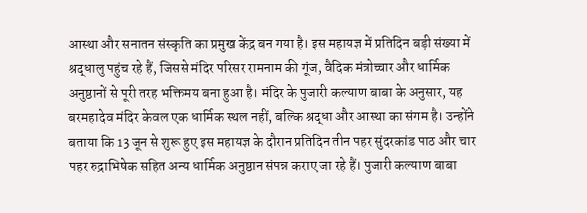आस्था और सनातन संस्कृति का प्रमुख केंद्र बन गया है। इस महायज्ञ में प्रतिदिन बड़ी संख्या में श्रद्धालु पहुंच रहे हैं, जिससे मंदिर परिसर रामनाम की गूंज, वैदिक मंत्रोच्चार और धार्मिक अनुष्ठानों से पूरी तरह भक्तिमय बना हुआ है। मंदिर के पुजारी कल्याण बाबा के अनुसार, यह बरमहादेव मंदिर केवल एक धार्मिक स्थल नहीं, बल्कि श्रद्धा और आस्था का संगम है। उन्होंने बताया कि 13 जून से शुरू हुए इस महायज्ञ के दौरान प्रतिदिन तीन पहर सुंदरकांड पाठ और चार पहर रुद्राभिषेक सहित अन्य धार्मिक अनुष्ठान संपन्न कराए जा रहे हैं। पुजारी कल्याण बाबा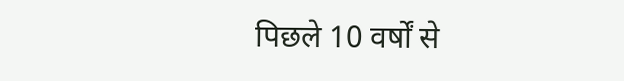पिछले 10 वर्षों से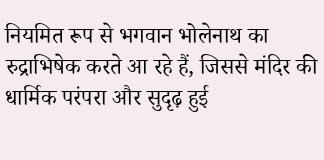नियमित रूप से भगवान भोलेनाथ का रुद्राभिषेक करते आ रहे हैं, जिससे मंदिर की धार्मिक परंपरा और सुदृढ़ हुई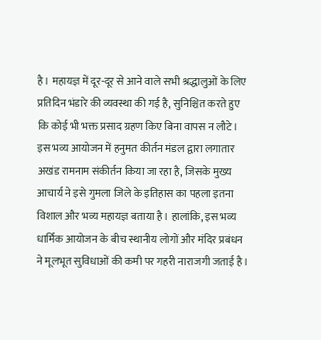है। महायज्ञ में दूर-दूर से आने वाले सभी श्रद्धालुओं के लिए प्रतिदिन भंडारे की व्यवस्था की गई है, सुनिश्चित करते हुए कि कोई भी भक्त प्रसाद ग्रहण किए बिना वापस न लौटे। इस भव्य आयोजन में हनुमत कीर्तन मंडल द्वारा लगातार अखंड रामनाम संकीर्तन किया जा रहा है, जिसके मुख्य आचार्य ने इसे गुमला जिले के इतिहास का पहला इतना विशाल और भव्य महायज्ञ बताया है। हालांकि, इस भव्य धार्मिक आयोजन के बीच स्थानीय लोगों और मंदिर प्रबंधन ने मूलभूत सुविधाओं की कमी पर गहरी नाराजगी जताई है।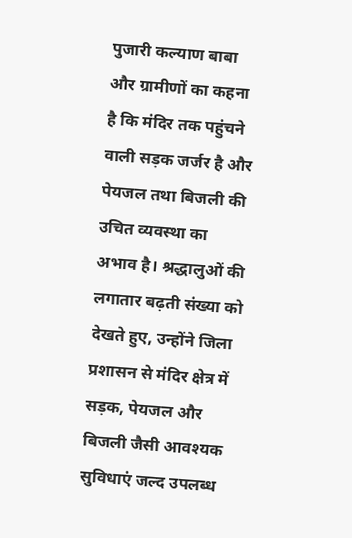पुजारी कल्याण बाबा और ग्रामीणों का कहना है कि मंदिर तक पहुंचने वाली सड़क जर्जर है और पेयजल तथा बिजली की उचित व्यवस्था का अभाव है। श्रद्धालुओं की लगातार बढ़ती संख्या को देखते हुए, उन्होंने जिला प्रशासन से मंदिर क्षेत्र में सड़क, पेयजल और बिजली जैसी आवश्यक सुविधाएं जल्द उपलब्ध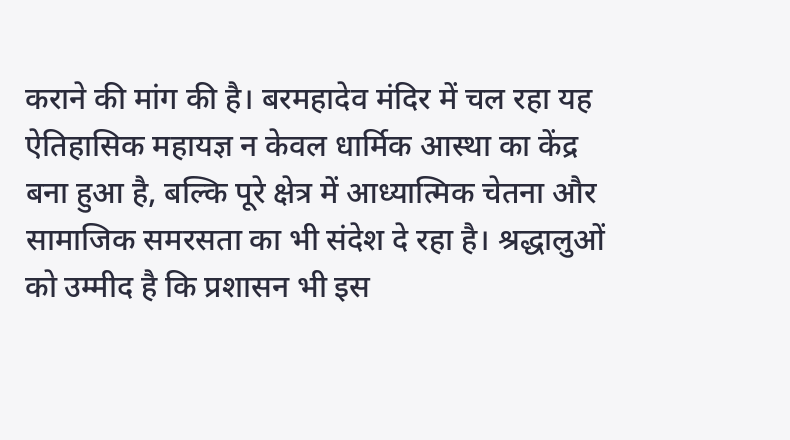कराने की मांग की है। बरमहादेव मंदिर में चल रहा यह ऐतिहासिक महायज्ञ न केवल धार्मिक आस्था का केंद्र बना हुआ है, बल्कि पूरे क्षेत्र में आध्यात्मिक चेतना और सामाजिक समरसता का भी संदेश दे रहा है। श्रद्धालुओं को उम्मीद है कि प्रशासन भी इस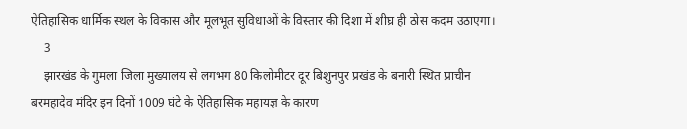ऐतिहासिक धार्मिक स्थल के विकास और मूलभूत सुविधाओं के विस्तार की दिशा में शीघ्र ही ठोस कदम उठाएगा।
    3
    झारखंड के गुमला जिला मुख्यालय से लगभग 80 किलोमीटर दूर बिशुनपुर प्रखंड के बनारी स्थित प्राचीन बरमहादेव मंदिर इन दिनों 1009 घंटे के ऐतिहासिक महायज्ञ के कारण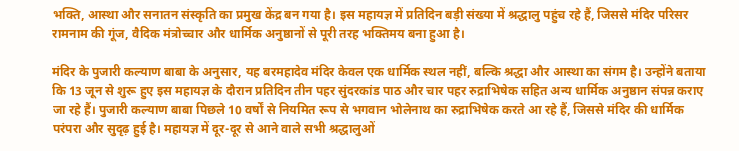भक्ति, आस्था और सनातन संस्कृति का प्रमुख केंद्र बन गया है। इस महायज्ञ में प्रतिदिन बड़ी संख्या में श्रद्धालु पहुंच रहे हैं, जिससे मंदिर परिसर रामनाम की गूंज, वैदिक मंत्रोच्चार और धार्मिक अनुष्ठानों से पूरी तरह भक्तिमय बना हुआ है।

मंदिर के पुजारी कल्याण बाबा के अनुसार, यह बरमहादेव मंदिर केवल एक धार्मिक स्थल नहीं, बल्कि श्रद्धा और आस्था का संगम है। उन्होंने बताया कि 13 जून से शुरू हुए इस महायज्ञ के दौरान प्रतिदिन तीन पहर सुंदरकांड पाठ और चार पहर रुद्राभिषेक सहित अन्य धार्मिक अनुष्ठान संपन्न कराए जा रहे हैं। पुजारी कल्याण बाबा पिछले 10 वर्षों से नियमित रूप से भगवान भोलेनाथ का रुद्राभिषेक करते आ रहे हैं, जिससे मंदिर की धार्मिक परंपरा और सुदृढ़ हुई है। महायज्ञ में दूर-दूर से आने वाले सभी श्रद्धालुओं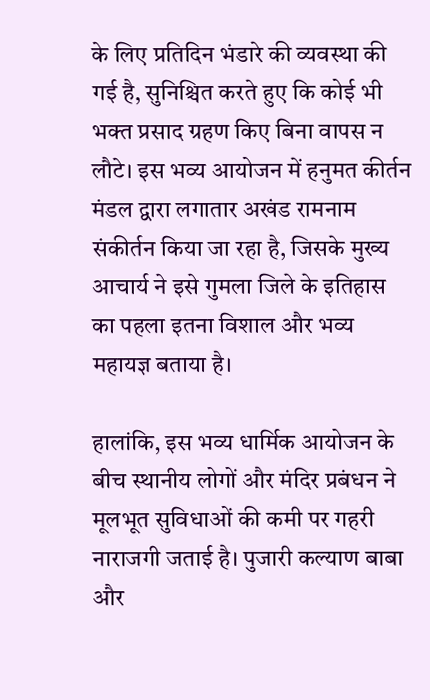के लिए प्रतिदिन भंडारे की व्यवस्था की गई है, सुनिश्चित करते हुए कि कोई भी भक्त प्रसाद ग्रहण किए बिना वापस न लौटे। इस भव्य आयोजन में हनुमत कीर्तन मंडल द्वारा लगातार अखंड रामनाम संकीर्तन किया जा रहा है, जिसके मुख्य आचार्य ने इसे गुमला जिले के इतिहास का पहला इतना विशाल और भव्य महायज्ञ बताया है।

हालांकि, इस भव्य धार्मिक आयोजन के बीच स्थानीय लोगों और मंदिर प्रबंधन ने मूलभूत सुविधाओं की कमी पर गहरी नाराजगी जताई है। पुजारी कल्याण बाबा और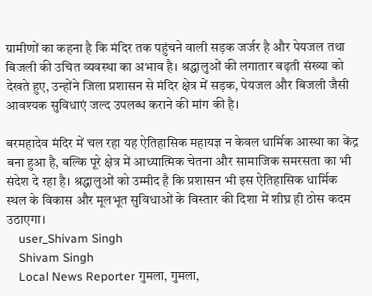ग्रामीणों का कहना है कि मंदिर तक पहुंचने वाली सड़क जर्जर है और पेयजल तथा बिजली की उचित व्यवस्था का अभाव है। श्रद्धालुओं की लगातार बढ़ती संख्या को देखते हुए, उन्होंने जिला प्रशासन से मंदिर क्षेत्र में सड़क, पेयजल और बिजली जैसी आवश्यक सुविधाएं जल्द उपलब्ध कराने की मांग की है।

बरमहादेव मंदिर में चल रहा यह ऐतिहासिक महायज्ञ न केवल धार्मिक आस्था का केंद्र बना हुआ है, बल्कि पूरे क्षेत्र में आध्यात्मिक चेतना और सामाजिक समरसता का भी संदेश दे रहा है। श्रद्धालुओं को उम्मीद है कि प्रशासन भी इस ऐतिहासिक धार्मिक स्थल के विकास और मूलभूत सुविधाओं के विस्तार की दिशा में शीघ्र ही ठोस कदम उठाएगा।
    user_Shivam Singh
    Shivam Singh
    Local News Reporter गुमला, गुमला,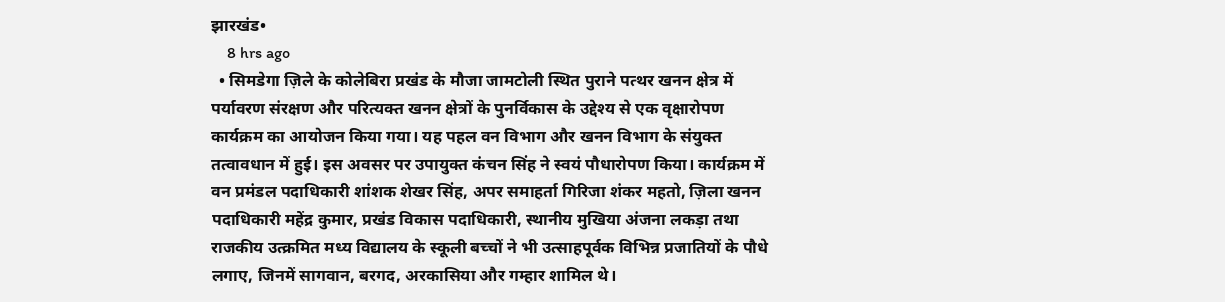झारखंड•
    8 hrs ago
  • सिमडेगा ज़िले के कोलेबिरा प्रखंड के मौजा जामटोली स्थित पुराने पत्थर खनन क्षेत्र में पर्यावरण संरक्षण और परित्यक्त खनन क्षेत्रों के पुनर्विकास के उद्देश्य से एक वृक्षारोपण कार्यक्रम का आयोजन किया गया। यह पहल वन विभाग और खनन विभाग के संयुक्त तत्वावधान में हुई। इस अवसर पर उपायुक्त कंचन सिंह ने स्वयं पौधारोपण किया। कार्यक्रम में वन प्रमंडल पदाधिकारी शांशक शेखर सिंह, अपर समाहर्ता गिरिजा शंकर महतो, ज़िला खनन पदाधिकारी महेंद्र कुमार, प्रखंड विकास पदाधिकारी, स्थानीय मुखिया अंजना लकड़ा तथा राजकीय उत्क्रमित मध्य विद्यालय के स्कूली बच्चों ने भी उत्साहपूर्वक विभिन्न प्रजातियों के पौधे लगाए, जिनमें सागवान, बरगद, अरकासिया और गम्हार शामिल थे।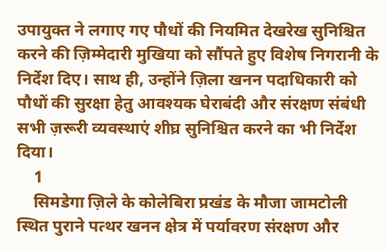उपायुक्त ने लगाए गए पौधों की नियमित देखरेख सुनिश्चित करने की ज़िम्मेदारी मुखिया को सौंपते हुए विशेष निगरानी के निर्देश दिए। साथ ही, उन्होंने ज़िला खनन पदाधिकारी को पौधों की सुरक्षा हेतु आवश्यक घेराबंदी और संरक्षण संबंधी सभी ज़रूरी व्यवस्थाएं शीघ्र सुनिश्चित करने का भी निर्देश दिया।
    1
    सिमडेगा ज़िले के कोलेबिरा प्रखंड के मौजा जामटोली स्थित पुराने पत्थर खनन क्षेत्र में पर्यावरण संरक्षण और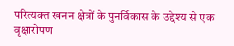परित्यक्त खनन क्षेत्रों के पुनर्विकास के उद्देश्य से एक वृक्षारोपण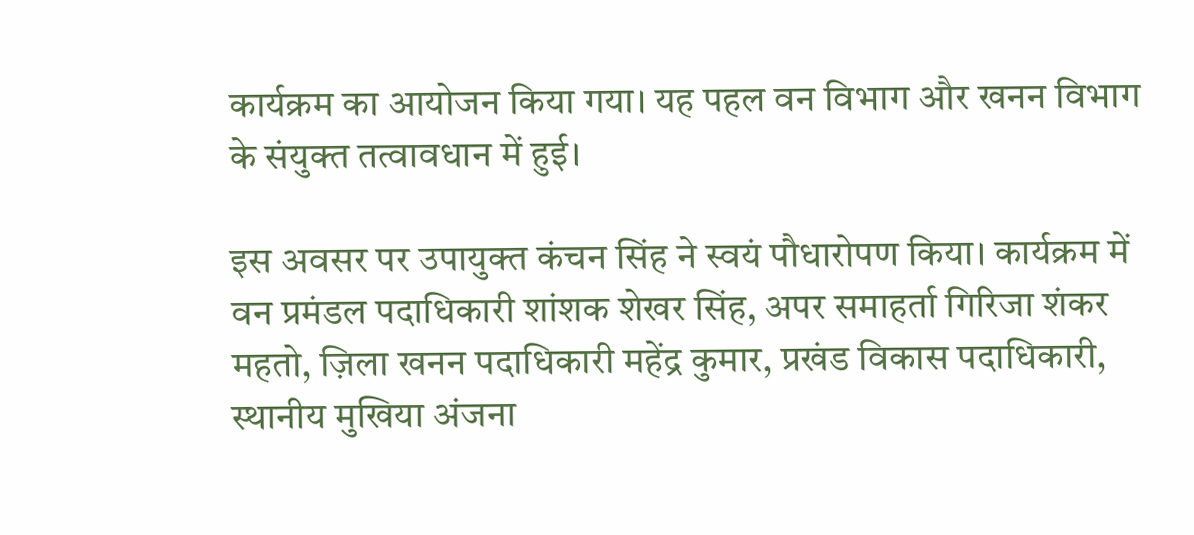कार्यक्रम का आयोजन किया गया। यह पहल वन विभाग और खनन विभाग के संयुक्त तत्वावधान में हुई।

इस अवसर पर उपायुक्त कंचन सिंह ने स्वयं पौधारोपण किया। कार्यक्रम में वन प्रमंडल पदाधिकारी शांशक शेखर सिंह, अपर समाहर्ता गिरिजा शंकर महतो, ज़िला खनन पदाधिकारी महेंद्र कुमार, प्रखंड विकास पदाधिकारी, स्थानीय मुखिया अंजना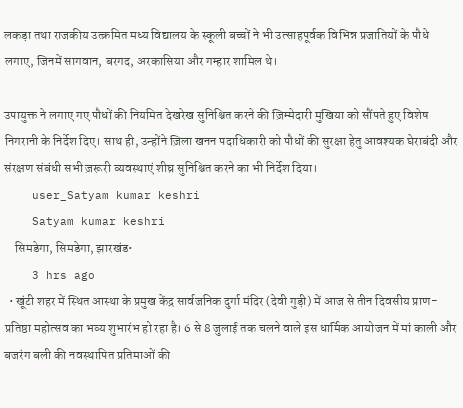लकड़ा तथा राजकीय उत्क्रमित मध्य विद्यालय के स्कूली बच्चों ने भी उत्साहपूर्वक विभिन्न प्रजातियों के पौधे लगाए, जिनमें सागवान, बरगद, अरकासिया और गम्हार शामिल थे।

उपायुक्त ने लगाए गए पौधों की नियमित देखरेख सुनिश्चित करने की ज़िम्मेदारी मुखिया को सौंपते हुए विशेष निगरानी के निर्देश दिए। साथ ही, उन्होंने ज़िला खनन पदाधिकारी को पौधों की सुरक्षा हेतु आवश्यक घेराबंदी और संरक्षण संबंधी सभी ज़रूरी व्यवस्थाएं शीघ्र सुनिश्चित करने का भी निर्देश दिया।
    user_Satyam kumar keshri
    Satyam kumar keshri
    सिमडेगा, सिमडेगा, झारखंड•
    3 hrs ago
  • खूंटी शहर में स्थित आस्था के प्रमुख केंद्र सार्वजनिक दुर्गा मंदिर (देवी गुड़ी) में आज से तीन दिवसीय प्राण-प्रतिष्ठा महोत्सव का भव्य शुभारंभ हो रहा है। 6 से 8 जुलाई तक चलने वाले इस धार्मिक आयोजन में मां काली और बजरंग बली की नवस्थापित प्रतिमाओं की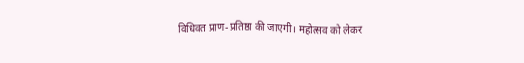विधिवत प्राण-प्रतिष्ठा की जाएगी। महोत्सव को लेकर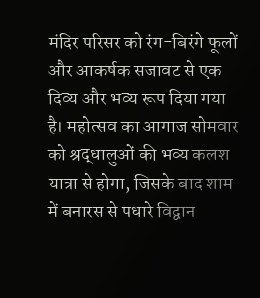मंदिर परिसर को रंग-बिरंगे फूलों और आकर्षक सजावट से एक दिव्य और भव्य रूप दिया गया है। महोत्सव का आगाज सोमवार को श्रद्धालुओं की भव्य कलश यात्रा से होगा, जिसके बाद शाम में बनारस से पधारे विद्वान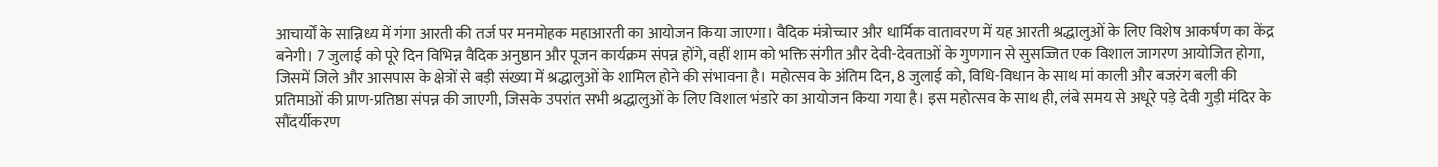आचार्यों के सान्निध्य में गंगा आरती की तर्ज पर मनमोहक महाआरती का आयोजन किया जाएगा। वैदिक मंत्रोच्चार और धार्मिक वातावरण में यह आरती श्रद्धालुओं के लिए विशेष आकर्षण का केंद्र बनेगी। 7 जुलाई को पूरे दिन विभिन्न वैदिक अनुष्ठान और पूजन कार्यक्रम संपन्न होंगे, वहीं शाम को भक्ति संगीत और देवी-देवताओं के गुणगान से सुसज्जित एक विशाल जागरण आयोजित होगा, जिसमें जिले और आसपास के क्षेत्रों से बड़ी संख्या में श्रद्धालुओं के शामिल होने की संभावना है। महोत्सव के अंतिम दिन, 8 जुलाई को, विधि-विधान के साथ मां काली और बजरंग बली की प्रतिमाओं की प्राण-प्रतिष्ठा संपन्न की जाएगी, जिसके उपरांत सभी श्रद्धालुओं के लिए विशाल भंडारे का आयोजन किया गया है। इस महोत्सव के साथ ही, लंबे समय से अधूरे पड़े देवी गुड़ी मंदिर के सौंदर्यीकरण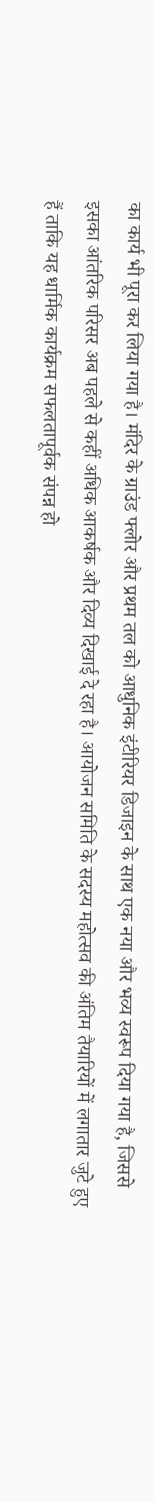का कार्य भी पूरा कर लिया गया है। मंदिर के ग्राउंड फ्लोर और प्रथम तल को आधुनिक इंटीरियर डिजाइन के साथ एक नया और भव्य स्वरूप दिया गया है, जिससे इसका आंतरिक परिसर अब पहले से कहीं अधिक आकर्षक और दिव्य दिखाई दे रहा है। आयोजन समिति के सदस्य महोत्सव की अंतिम तैयारियों में लगातार जुटे हुए हैं ताकि यह धार्मिक कार्यक्रम सफलतापूर्वक संपन्न हो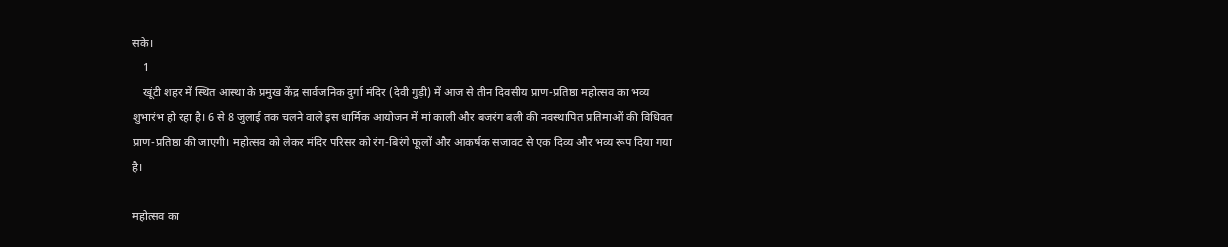सके।
    1
    खूंटी शहर में स्थित आस्था के प्रमुख केंद्र सार्वजनिक दुर्गा मंदिर (देवी गुड़ी) में आज से तीन दिवसीय प्राण-प्रतिष्ठा महोत्सव का भव्य शुभारंभ हो रहा है। 6 से 8 जुलाई तक चलने वाले इस धार्मिक आयोजन में मां काली और बजरंग बली की नवस्थापित प्रतिमाओं की विधिवत प्राण-प्रतिष्ठा की जाएगी। महोत्सव को लेकर मंदिर परिसर को रंग-बिरंगे फूलों और आकर्षक सजावट से एक दिव्य और भव्य रूप दिया गया है।

महोत्सव का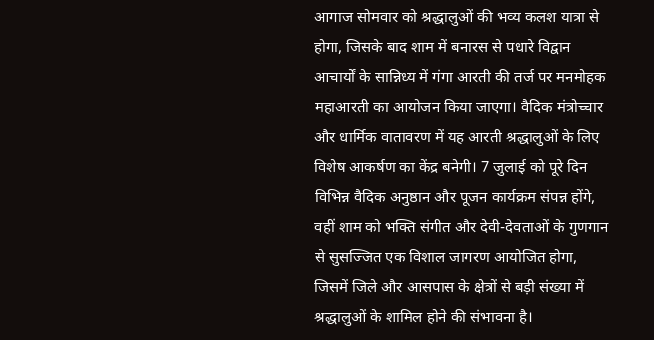आगाज सोमवार को श्रद्धालुओं की भव्य कलश यात्रा से होगा, जिसके बाद शाम में बनारस से पधारे विद्वान आचार्यों के सान्निध्य में गंगा आरती की तर्ज पर मनमोहक महाआरती का आयोजन किया जाएगा। वैदिक मंत्रोच्चार और धार्मिक वातावरण में यह आरती श्रद्धालुओं के लिए विशेष आकर्षण का केंद्र बनेगी। 7 जुलाई को पूरे दिन विभिन्न वैदिक अनुष्ठान और पूजन कार्यक्रम संपन्न होंगे, वहीं शाम को भक्ति संगीत और देवी-देवताओं के गुणगान से सुसज्जित एक विशाल जागरण आयोजित होगा, जिसमें जिले और आसपास के क्षेत्रों से बड़ी संख्या में श्रद्धालुओं के शामिल होने की संभावना है।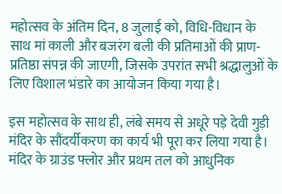महोत्सव के अंतिम दिन, 8 जुलाई को, विधि-विधान के साथ मां काली और बजरंग बली की प्रतिमाओं की प्राण-प्रतिष्ठा संपन्न की जाएगी, जिसके उपरांत सभी श्रद्धालुओं के लिए विशाल भंडारे का आयोजन किया गया है।

इस महोत्सव के साथ ही, लंबे समय से अधूरे पड़े देवी गुड़ी मंदिर के सौंदर्यीकरण का कार्य भी पूरा कर लिया गया है। मंदिर के ग्राउंड फ्लोर और प्रथम तल को आधुनिक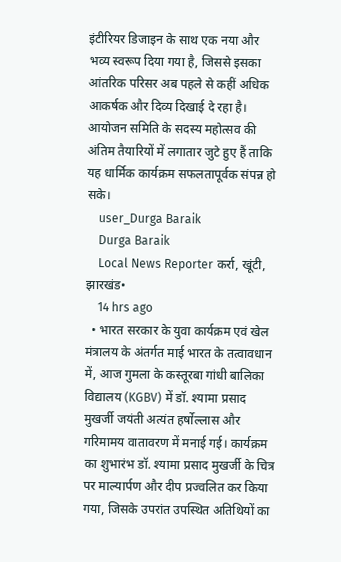इंटीरियर डिजाइन के साथ एक नया और भव्य स्वरूप दिया गया है, जिससे इसका आंतरिक परिसर अब पहले से कहीं अधिक आकर्षक और दिव्य दिखाई दे रहा है। आयोजन समिति के सदस्य महोत्सव की अंतिम तैयारियों में लगातार जुटे हुए हैं ताकि यह धार्मिक कार्यक्रम सफलतापूर्वक संपन्न हो सके।
    user_Durga Baraik
    Durga Baraik
    Local News Reporter कर्रा, खूंटी, झारखंड•
    14 hrs ago
  • भारत सरकार के युवा कार्यक्रम एवं खेल मंत्रालय के अंतर्गत माई भारत के तत्वावधान में, आज गुमला के कस्तूरबा गांधी बालिका विद्यालय (KGBV) में डॉ. श्यामा प्रसाद मुखर्जी जयंती अत्यंत हर्षोल्लास और गरिमामय वातावरण में मनाई गई। कार्यक्रम का शुभारंभ डॉ. श्यामा प्रसाद मुखर्जी के चित्र पर माल्यार्पण और दीप प्रज्वलित कर किया गया, जिसके उपरांत उपस्थित अतिथियों का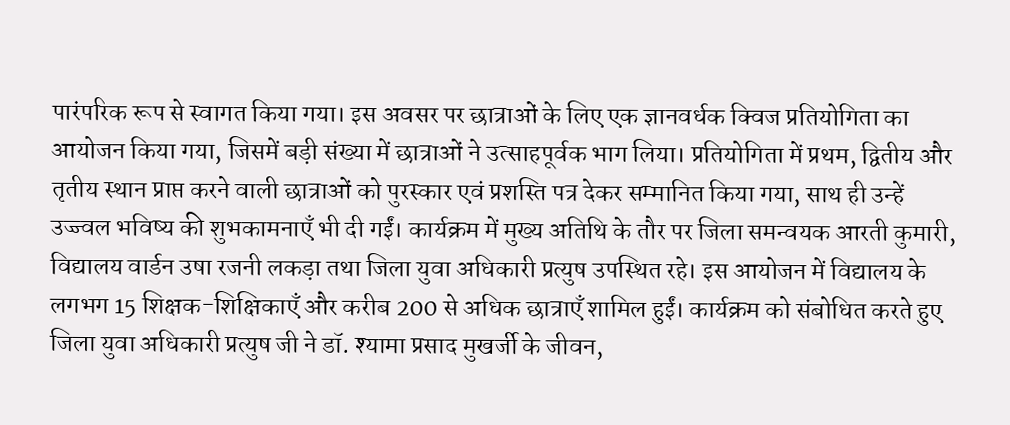पारंपरिक रूप से स्वागत किया गया। इस अवसर पर छात्राओं के लिए एक ज्ञानवर्धक क्विज प्रतियोगिता का आयोजन किया गया, जिसमें बड़ी संख्या में छात्राओं ने उत्साहपूर्वक भाग लिया। प्रतियोगिता में प्रथम, द्वितीय और तृतीय स्थान प्राप्त करने वाली छात्राओं को पुरस्कार एवं प्रशस्ति पत्र देकर सम्मानित किया गया, साथ ही उन्हें उज्ज्वल भविष्य की शुभकामनाएँ भी दी गईं। कार्यक्रम में मुख्य अतिथि के तौर पर जिला समन्वयक आरती कुमारी, विद्यालय वार्डन उषा रजनी लकड़ा तथा जिला युवा अधिकारी प्रत्युष उपस्थित रहे। इस आयोजन में विद्यालय के लगभग 15 शिक्षक-शिक्षिकाएँ और करीब 200 से अधिक छात्राएँ शामिल हुईं। कार्यक्रम को संबोधित करते हुए जिला युवा अधिकारी प्रत्युष जी ने डॉ. श्यामा प्रसाद मुखर्जी के जीवन,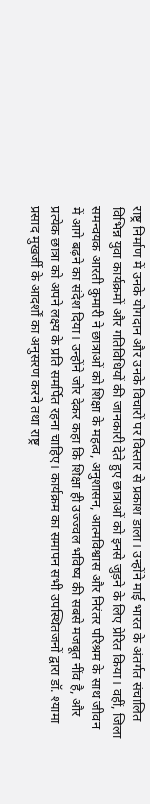राष्ट्र निर्माण में उनके योगदान और उनके विचारों पर विस्तार से प्रकाश डाला। उन्होंने माई भारत के अंतर्गत संचालित विभिन्न युवा कार्यक्रमों और गतिविधियों की जानकारी देते हुए छात्राओं को इनसे जुड़ने के लिए प्रेरित किया। वहीं, जिला समन्वयक आरती कुमारी ने छात्राओं को शिक्षा के महत्व, अनुशासन, आत्मविश्वास और निरंतर परिश्रम के साथ जीवन में आगे बढ़ने का संदेश दिया। उन्होंने जोर देकर कहा कि शिक्षा ही उज्ज्वल भविष्य की सबसे मजबूत नींव है, और प्रत्येक छात्रा को अपने लक्ष्य के प्रति समर्पित रहना चाहिए। कार्यक्रम का समापन सभी उपस्थितजनों द्वारा डॉ. श्यामा प्रसाद मुखर्जी के आदर्शों का अनुसरण करने तथा राष्ट्र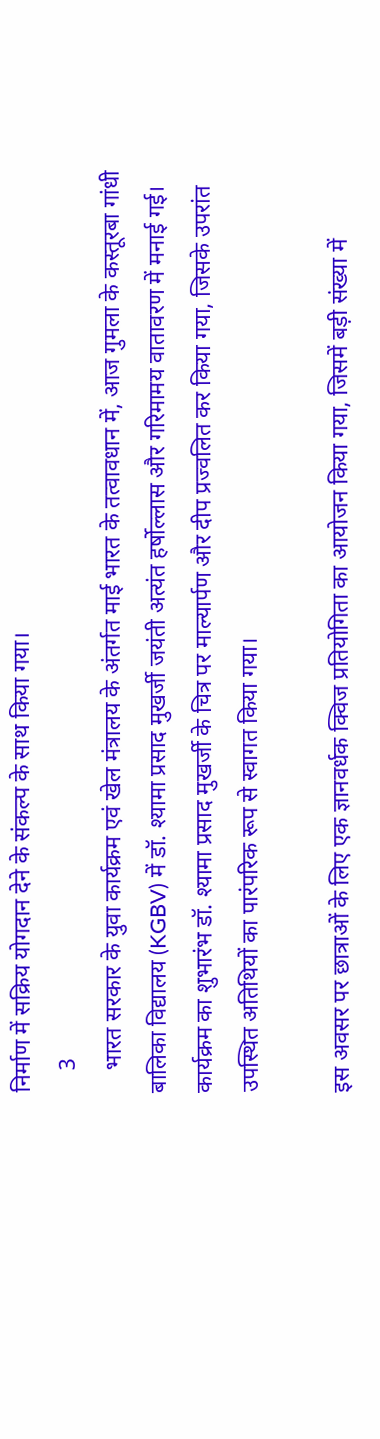निर्माण में सक्रिय योगदान देने के संकल्प के साथ किया गया।
    3
    भारत सरकार के युवा कार्यक्रम एवं खेल मंत्रालय के अंतर्गत माई भारत के तत्वावधान में, आज गुमला के कस्तूरबा गांधी बालिका विद्यालय (KGBV) में डॉ. श्यामा प्रसाद मुखर्जी जयंती अत्यंत हर्षोल्लास और गरिमामय वातावरण में मनाई गई। कार्यक्रम का शुभारंभ डॉ. श्यामा प्रसाद मुखर्जी के चित्र पर माल्यार्पण और दीप प्रज्वलित कर किया गया, जिसके उपरांत उपस्थित अतिथियों का पारंपरिक रूप से स्वागत किया गया।

इस अवसर पर छात्राओं के लिए एक ज्ञानवर्धक क्विज प्रतियोगिता का आयोजन किया गया, जिसमें बड़ी संख्या में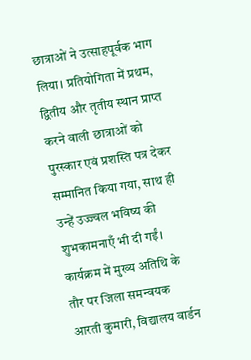छात्राओं ने उत्साहपूर्वक भाग लिया। प्रतियोगिता में प्रथम, द्वितीय और तृतीय स्थान प्राप्त करने वाली छात्राओं को पुरस्कार एवं प्रशस्ति पत्र देकर सम्मानित किया गया, साथ ही उन्हें उज्ज्वल भविष्य की शुभकामनाएँ भी दी गईं। कार्यक्रम में मुख्य अतिथि के तौर पर जिला समन्वयक आरती कुमारी, विद्यालय वार्डन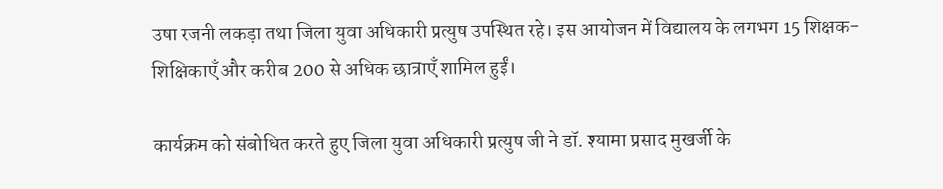उषा रजनी लकड़ा तथा जिला युवा अधिकारी प्रत्युष उपस्थित रहे। इस आयोजन में विद्यालय के लगभग 15 शिक्षक-शिक्षिकाएँ और करीब 200 से अधिक छात्राएँ शामिल हुईं।

कार्यक्रम को संबोधित करते हुए जिला युवा अधिकारी प्रत्युष जी ने डॉ. श्यामा प्रसाद मुखर्जी के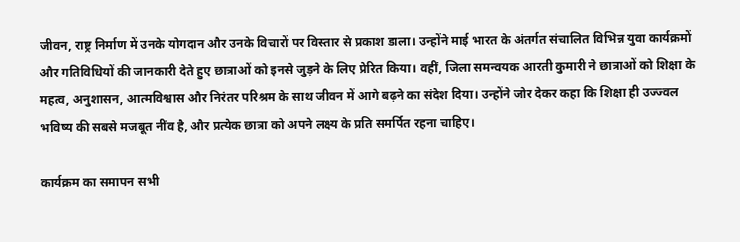जीवन, राष्ट्र निर्माण में उनके योगदान और उनके विचारों पर विस्तार से प्रकाश डाला। उन्होंने माई भारत के अंतर्गत संचालित विभिन्न युवा कार्यक्रमों और गतिविधियों की जानकारी देते हुए छात्राओं को इनसे जुड़ने के लिए प्रेरित किया। वहीं, जिला समन्वयक आरती कुमारी ने छात्राओं को शिक्षा के महत्व, अनुशासन, आत्मविश्वास और निरंतर परिश्रम के साथ जीवन में आगे बढ़ने का संदेश दिया। उन्होंने जोर देकर कहा कि शिक्षा ही उज्ज्वल भविष्य की सबसे मजबूत नींव है, और प्रत्येक छात्रा को अपने लक्ष्य के प्रति समर्पित रहना चाहिए।

कार्यक्रम का समापन सभी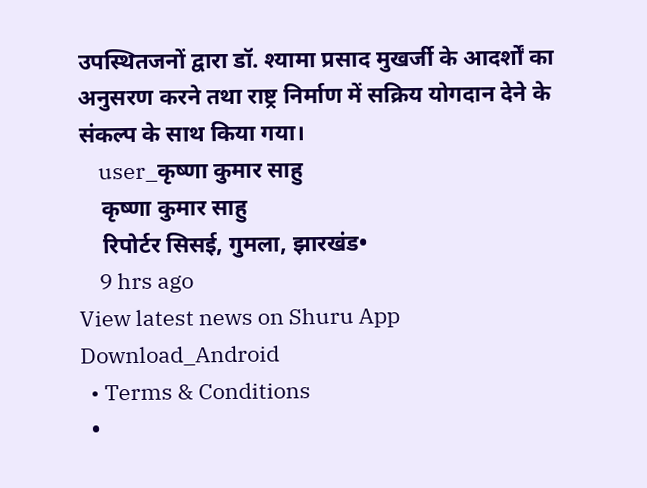उपस्थितजनों द्वारा डॉ. श्यामा प्रसाद मुखर्जी के आदर्शों का अनुसरण करने तथा राष्ट्र निर्माण में सक्रिय योगदान देने के संकल्प के साथ किया गया।
    user_कृष्णा कुमार साहु
    कृष्णा कुमार साहु
    रिपोर्टर सिसई, गुमला, झारखंड•
    9 hrs ago
View latest news on Shuru App
Download_Android
  • Terms & Conditions
  •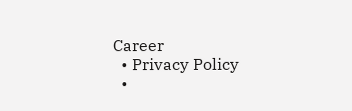Career
  • Privacy Policy
  •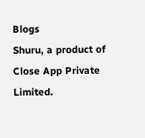Blogs
Shuru, a product of Close App Private Limited.